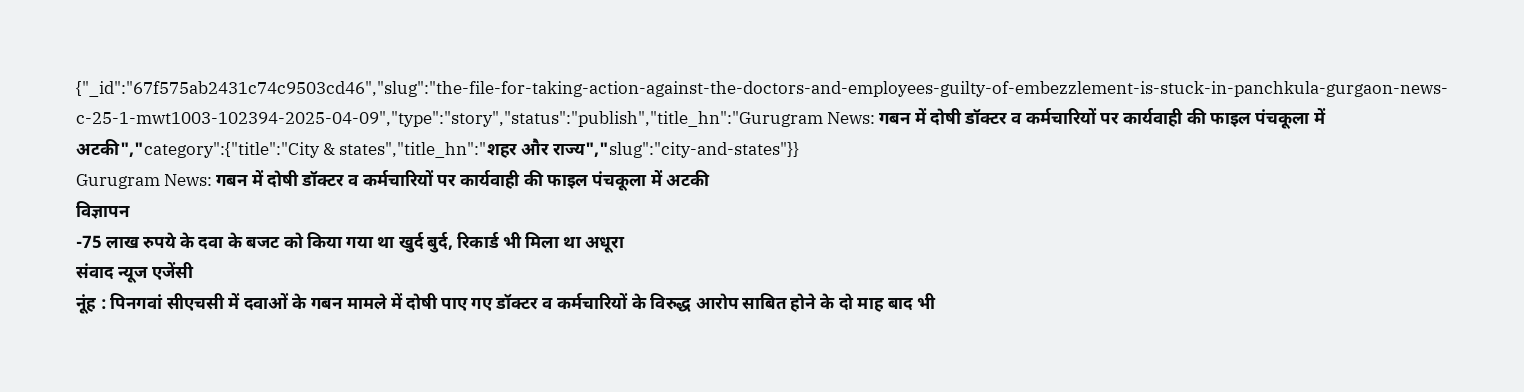{"_id":"67f575ab2431c74c9503cd46","slug":"the-file-for-taking-action-against-the-doctors-and-employees-guilty-of-embezzlement-is-stuck-in-panchkula-gurgaon-news-c-25-1-mwt1003-102394-2025-04-09","type":"story","status":"publish","title_hn":"Gurugram News: गबन में दोषी डॉक्टर व कर्मचारियों पर कार्यवाही की फाइल पंचकूला में अटकी","category":{"title":"City & states","title_hn":"शहर और राज्य","slug":"city-and-states"}}
Gurugram News: गबन में दोषी डॉक्टर व कर्मचारियों पर कार्यवाही की फाइल पंचकूला में अटकी
विज्ञापन
-75 लाख रुपये के दवा के बजट को किया गया था खुर्द बुर्द, रिकार्ड भी मिला था अधूरा
संवाद न्यूज एजेंसी
नूंह : पिनगवां सीएचसी में दवाओं के गबन मामले में दोषी पाए गए डॉक्टर व कर्मचारियों के विरुद्ध आरोप साबित होने के दो माह बाद भी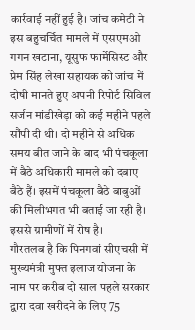कार्रवाई नहीं हुई है। जांच कमेटी ने इस बहुचर्चित मामले में एसएमओ गगन खटाना, यूसुफ फार्मेसिस्ट और प्रेम सिंह लेखा सहायक को जांच में दोषी मानते हुए अपनी रिपोर्ट सिविल सर्जन मांडीखेड़ा को कई महीने पहले सौंपी दी थी। दो महीने से अधिक समय बीत जाने के बाद भी पंचकूला में बैठे अधिकारी मामले को दबाए बैठे हैं। इसमें पंचकूला बैठे बाबुओं की मिलीभगत भी बताई जा रही है। इससे ग्रामीणों में रोष है।
गौरतलब है कि पिनगवां सीएचसी में मुख्यमंत्री मुफ्त इलाज योजना के नाम पर करीब दो साल पहले सरकार द्वारा दवा खरीदने के लिए 75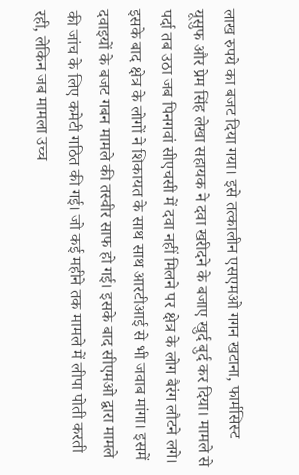लाख रुपये का बजट दिया गया। इसे तत्कालीन एसएमओ गगन खटाना, फार्मसिस्ट यूसुफ और प्रेम सिंह लेखा सहायक ने दवा खरीदने के बजाए खुर्द बुर्द कर दिया। मामले से पर्दा तब उठा जब पिनगवां सीएचसी में दवा नहीं मिलने पर क्षेत्र के लोग बैरंग लौटने लगे। इसके बाद क्षेत्र के लोगों ने शिकायत के साथ साथ आरटीआई से भी जवाब मांगा। इसमें दवाइयों के बजट गबन मामले की तस्वीर साफ हो गई। इसके बाद सीएमओ द्वारा मामले की जांच के लिए कमेटी गठित की गई। जो कई महीने तक मामले में लीपा पोती करती रही, लेकिन जब मामला उच्च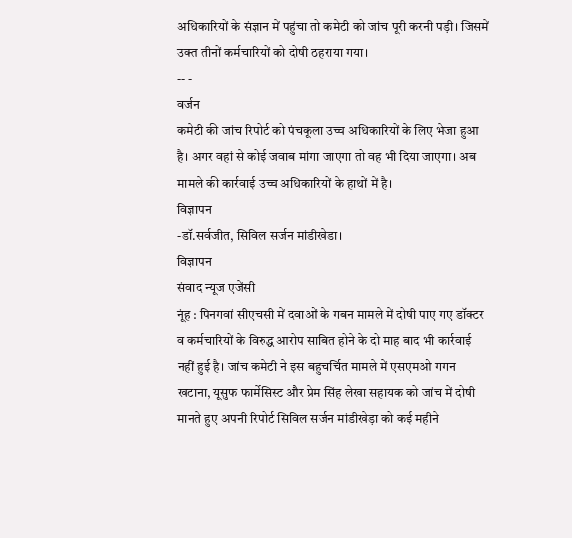अधिकारियों के संज्ञान में पहुंचा तो कमेटी को जांच पूरी करनी पड़ी। जिसमें उक्त तीनों कर्मचारियों को दोषी ठहराया गया।
-- -
वर्जन
कमेटी की जांच रिपोर्ट को पंचकूला उच्च अधिकारियों के लिए भेजा हुआ है। अगर वहां से कोई जवाब मांगा जाएगा तो वह भी दिया जाएगा। अब मामले की कार्रवाई उच्च अधिकारियों के हाथों में है।
विज्ञापन
-डॉ.सर्वजीत, सिविल सर्जन मांडीखेडा।
विज्ञापन
संवाद न्यूज एजेंसी
नूंह : पिनगवां सीएचसी में दवाओं के गबन मामले में दोषी पाए गए डॉक्टर व कर्मचारियों के विरुद्ध आरोप साबित होने के दो माह बाद भी कार्रवाई नहीं हुई है। जांच कमेटी ने इस बहुचर्चित मामले में एसएमओ गगन खटाना, यूसुफ फार्मेसिस्ट और प्रेम सिंह लेखा सहायक को जांच में दोषी मानते हुए अपनी रिपोर्ट सिविल सर्जन मांडीखेड़ा को कई महीने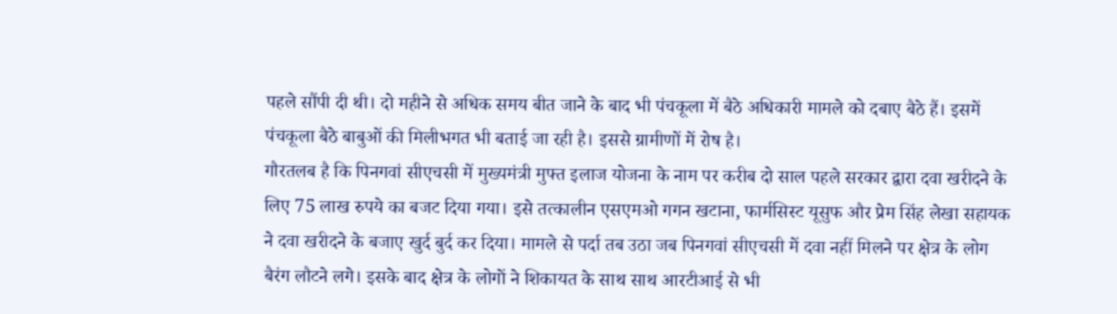पहले सौंपी दी थी। दो महीने से अधिक समय बीत जाने के बाद भी पंचकूला में बैठे अधिकारी मामले को दबाए बैठे हैं। इसमें पंचकूला बैठे बाबुओं की मिलीभगत भी बताई जा रही है। इससे ग्रामीणों में रोष है।
गौरतलब है कि पिनगवां सीएचसी में मुख्यमंत्री मुफ्त इलाज योजना के नाम पर करीब दो साल पहले सरकार द्वारा दवा खरीदने के लिए 75 लाख रुपये का बजट दिया गया। इसे तत्कालीन एसएमओ गगन खटाना, फार्मसिस्ट यूसुफ और प्रेम सिंह लेखा सहायक ने दवा खरीदने के बजाए खुर्द बुर्द कर दिया। मामले से पर्दा तब उठा जब पिनगवां सीएचसी में दवा नहीं मिलने पर क्षेत्र के लोग बैरंग लौटने लगे। इसके बाद क्षेत्र के लोगों ने शिकायत के साथ साथ आरटीआई से भी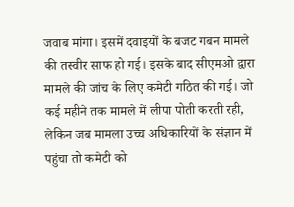जवाब मांगा। इसमें दवाइयों के बजट गबन मामले की तस्वीर साफ हो गई। इसके बाद सीएमओ द्वारा मामले की जांच के लिए कमेटी गठित की गई। जो कई महीने तक मामले में लीपा पोती करती रही, लेकिन जब मामला उच्च अधिकारियों के संज्ञान में पहुंचा तो कमेटी को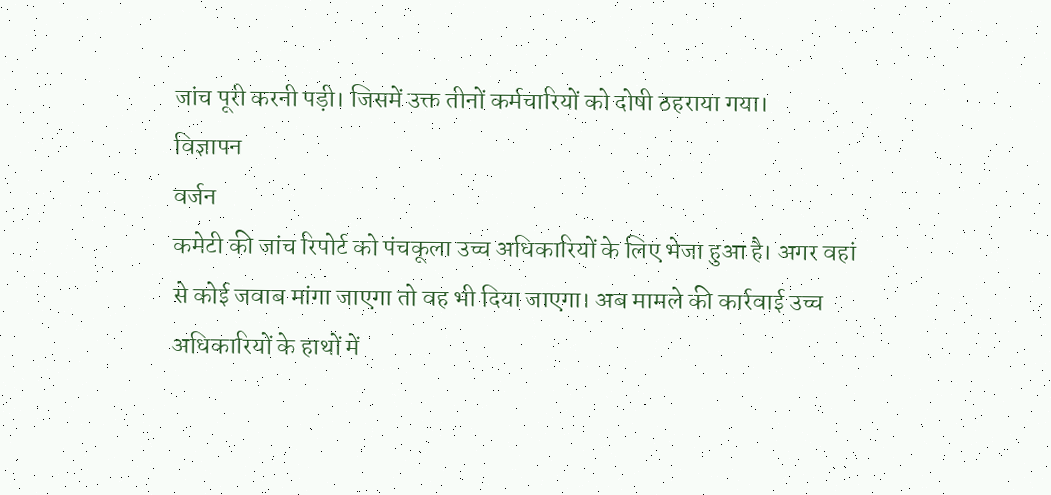जांच पूरी करनी पड़ी। जिसमें उक्त तीनों कर्मचारियों को दोषी ठहराया गया।
विज्ञापन
वर्जन
कमेटी की जांच रिपोर्ट को पंचकूला उच्च अधिकारियों के लिए भेजा हुआ है। अगर वहां से कोई जवाब मांगा जाएगा तो वह भी दिया जाएगा। अब मामले की कार्रवाई उच्च अधिकारियों के हाथों में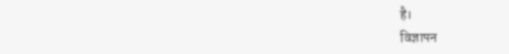है।
विज्ञापन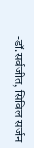-डॉ.सर्वजीत, सिविल सर्जन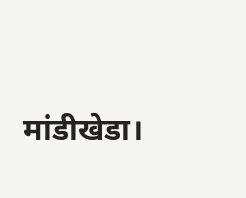मांडीखेडा।